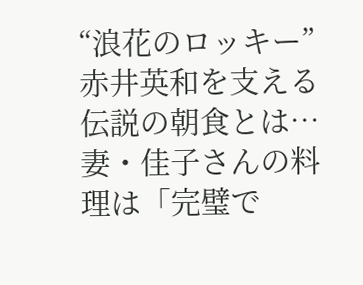“浪花のロッキー”赤井英和を支える伝説の朝食とは…妻・佳子さんの料理は「完璧で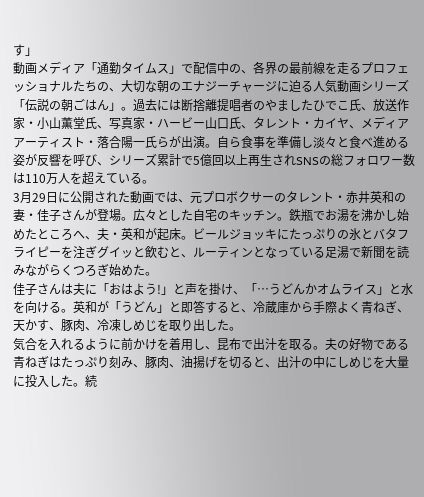す」
動画メディア「通勤タイムス」で配信中の、各界の最前線を走るプロフェッショナルたちの、大切な朝のエナジーチャージに迫る人気動画シリーズ「伝説の朝ごはん」。過去には断捨離提唱者のやましたひでこ氏、放送作家・小山薫堂氏、写真家・ハービー山口氏、タレント・カイヤ、メディアアーティスト・落合陽一氏らが出演。自ら食事を準備し淡々と食べ進める姿が反響を呼び、シリーズ累計で5億回以上再生されSNSの総フォロワー数は110万人を超えている。
3月29日に公開された動画では、元プロボクサーのタレント・赤井英和の妻・佳子さんが登場。広々とした自宅のキッチン。鉄瓶でお湯を沸かし始めたところへ、夫・英和が起床。ビールジョッキにたっぷりの氷とバタフライピーを注ぎグイッと飲むと、ルーティンとなっている足湯で新聞を読みながらくつろぎ始めた。
佳子さんは夫に「おはよう!」と声を掛け、「…うどんかオムライス」と水を向ける。英和が「うどん」と即答すると、冷蔵庫から手際よく青ねぎ、天かす、豚肉、冷凍しめじを取り出した。
気合を入れるように前かけを着用し、昆布で出汁を取る。夫の好物である青ねぎはたっぷり刻み、豚肉、油揚げを切ると、出汁の中にしめじを大量に投入した。続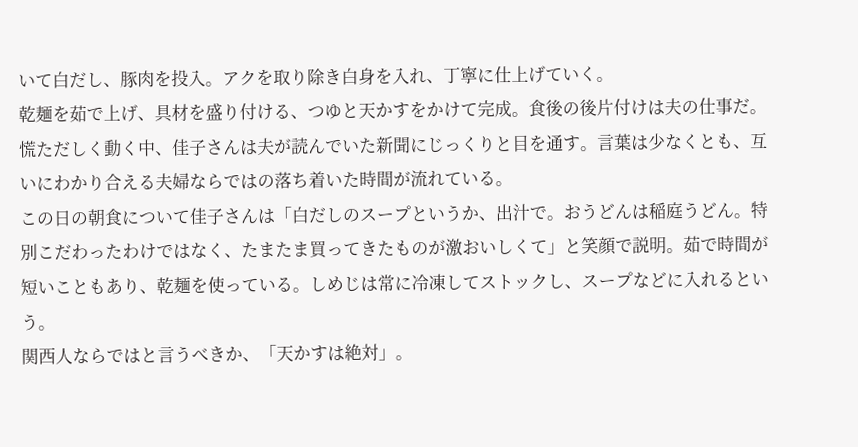いて白だし、豚肉を投入。アクを取り除き白身を入れ、丁寧に仕上げていく。
乾麺を茹で上げ、具材を盛り付ける、つゆと天かすをかけて完成。食後の後片付けは夫の仕事だ。慌ただしく動く中、佳子さんは夫が読んでいた新聞にじっくりと目を通す。言葉は少なくとも、互いにわかり合える夫婦ならではの落ち着いた時間が流れている。
この日の朝食について佳子さんは「白だしのスープというか、出汁で。おうどんは稲庭うどん。特別こだわったわけではなく、たまたま買ってきたものが激おいしくて」と笑顔で説明。茹で時間が短いこともあり、乾麺を使っている。しめじは常に冷凍してストックし、スープなどに入れるという。
関西人ならではと言うべきか、「天かすは絶対」。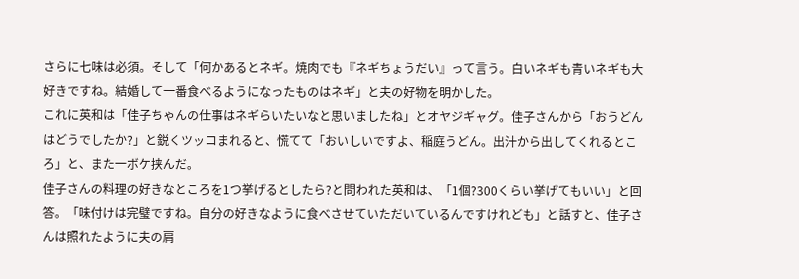さらに七味は必須。そして「何かあるとネギ。焼肉でも『ネギちょうだい』って言う。白いネギも青いネギも大好きですね。結婚して一番食べるようになったものはネギ」と夫の好物を明かした。
これに英和は「佳子ちゃんの仕事はネギらいたいなと思いましたね」とオヤジギャグ。佳子さんから「おうどんはどうでしたか?」と鋭くツッコまれると、慌てて「おいしいですよ、稲庭うどん。出汁から出してくれるところ」と、また一ボケ挟んだ。
佳子さんの料理の好きなところを1つ挙げるとしたら?と問われた英和は、「1個?300くらい挙げてもいい」と回答。「味付けは完璧ですね。自分の好きなように食べさせていただいているんですけれども」と話すと、佳子さんは照れたように夫の肩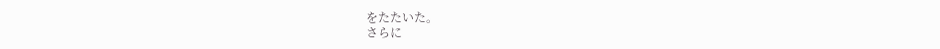をたたいた。
さらに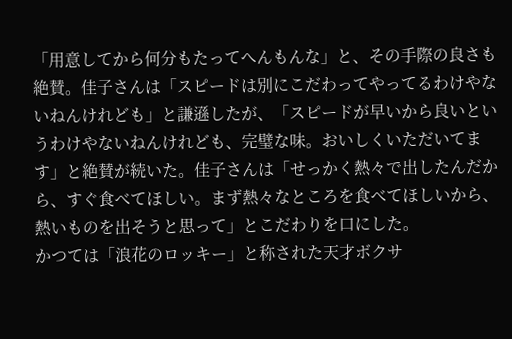「用意してから何分もたってへんもんな」と、その手際の良さも絶賛。佳子さんは「スピードは別にこだわってやってるわけやないねんけれども」と謙遜したが、「スピードが早いから良いというわけやないねんけれども、完璧な味。おいしくいただいてます」と絶賛が続いた。佳子さんは「せっかく熱々で出したんだから、すぐ食べてほしい。まず熱々なところを食べてほしいから、熱いものを出そうと思って」とこだわりを口にした。
かつては「浪花のロッキー」と称された天才ボクサ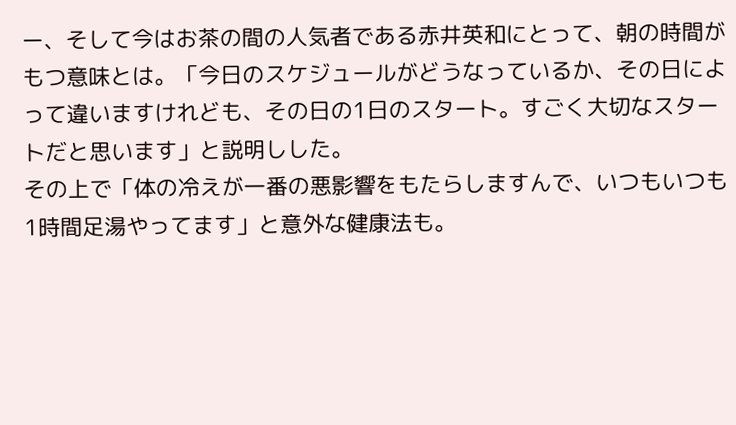ー、そして今はお茶の間の人気者である赤井英和にとって、朝の時間がもつ意味とは。「今日のスケジュールがどうなっているか、その日によって違いますけれども、その日の1日のスタート。すごく大切なスタートだと思います」と説明しした。
その上で「体の冷えが一番の悪影響をもたらしますんで、いつもいつも1時間足湯やってます」と意外な健康法も。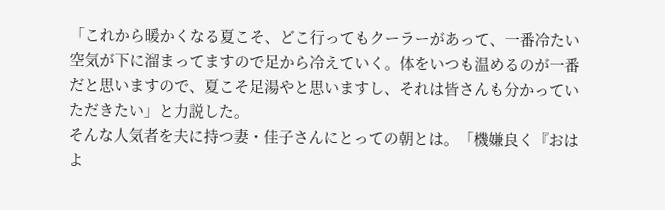「これから暖かくなる夏こそ、どこ行ってもクーラーがあって、一番冷たい空気が下に溜まってますので足から冷えていく。体をいつも温めるのが一番だと思いますので、夏こそ足湯やと思いますし、それは皆さんも分かっていただきたい」と力説した。
そんな人気者を夫に持つ妻・佳子さんにとっての朝とは。「機嫌良く『おはよ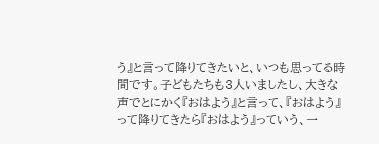う』と言って降りてきたいと、いつも思ってる時間です。子どもたちも3人いましたし、大きな声でとにかく『おはよう』と言って、『おはよう』って降りてきたら『おはよう』っていう、一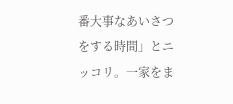番大事なあいさつをする時間」とニッコリ。一家をま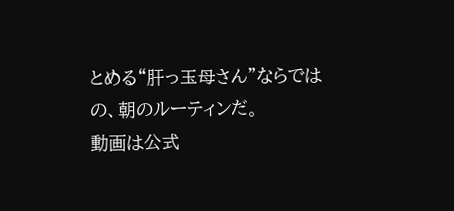とめる“肝っ玉母さん”ならではの、朝のルーティンだ。
動画は公式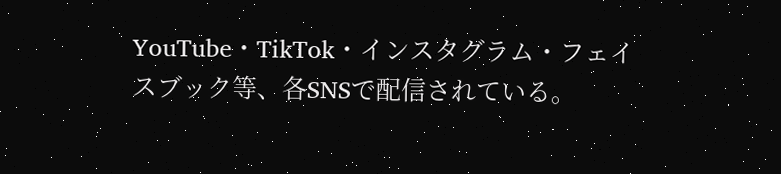YouTube・TikTok・インスタグラム・フェイスブック等、各SNSで配信されている。